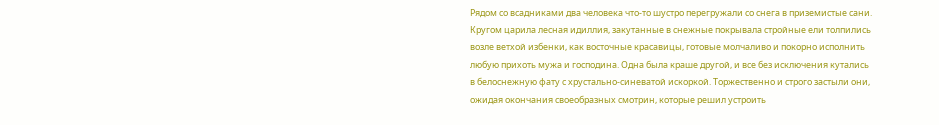Рядом со всадниками два человека что-то шустро перегружали со снега в приземистые сани. Кругом царила лесная идиллия, закутанные в снежные покрывала стройные ели толпились возле ветхой избенки, как восточные красавицы, готовые молчаливо и покорно исполнить любую прихоть мужа и господина. Одна была краше другой, и все без исключения кутались в белоснежную фату с хрустально-синеватой искоркой. Торжественно и строго застыли они, ожидая окончания своеобразных смотрин, которые решил устроить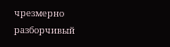чрезмерно разборчивый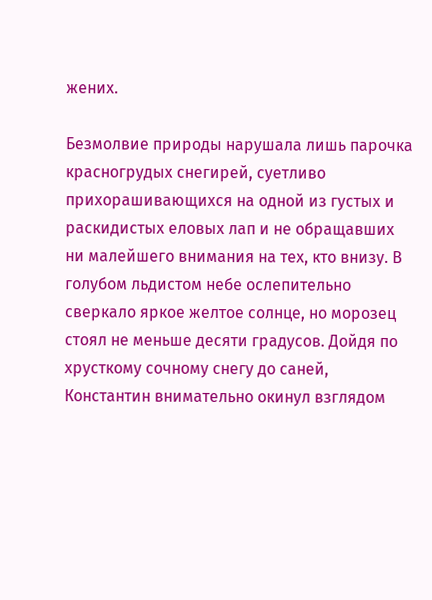жених.

Безмолвие природы нарушала лишь парочка красногрудых снегирей, суетливо прихорашивающихся на одной из густых и раскидистых еловых лап и не обращавших ни малейшего внимания на тех, кто внизу. В голубом льдистом небе ослепительно сверкало яркое желтое солнце, но морозец стоял не меньше десяти градусов. Дойдя по хрусткому сочному снегу до саней, Константин внимательно окинул взглядом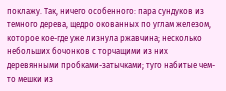поклажу. Так, ничего особенного: пара сундуков из темного дерева, щедро окованных по углам железом, которое кое-где уже лизнула ржавчина; несколько небольших бочонков с торчащими из них деревянными пробками-затычками; туго набитые чем-то мешки из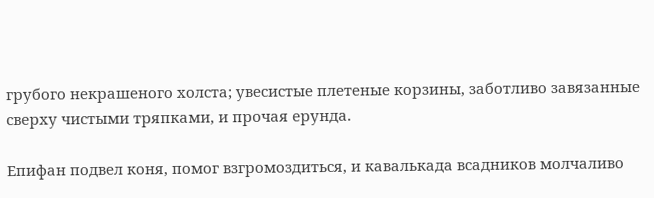грубого некрашеного холста; увесистые плетеные корзины, заботливо завязанные сверху чистыми тряпками, и прочая ерунда.

Епифан подвел коня, помог взгромоздиться, и кавалькада всадников молчаливо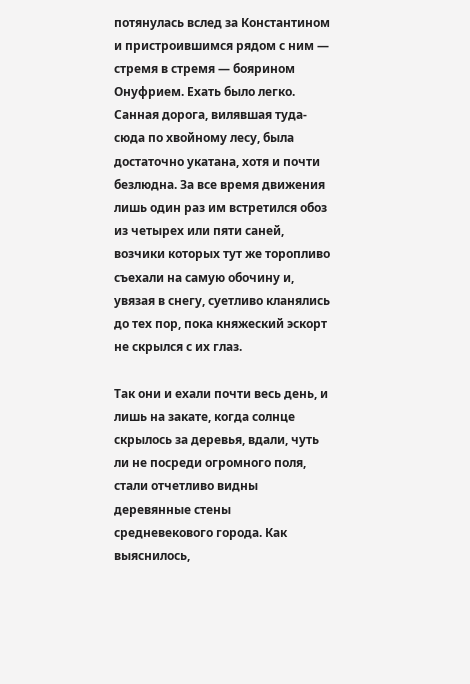потянулась вслед за Константином и пристроившимся рядом с ним — стремя в стремя — боярином Онуфрием. Ехать было легко. Санная дорога, вилявшая туда-сюда по хвойному лесу, была достаточно укатана, хотя и почти безлюдна. За все время движения лишь один раз им встретился обоз из четырех или пяти саней, возчики которых тут же торопливо съехали на самую обочину и, увязая в снегу, суетливо кланялись до тех пор, пока княжеский эскорт не скрылся с их глаз.

Так они и ехали почти весь день, и лишь на закате, когда солнце скрылось за деревья, вдали, чуть ли не посреди огромного поля, стали отчетливо видны деревянные стены средневекового города. Как выяснилось,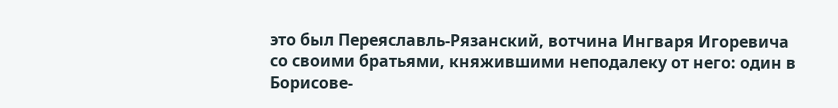это был Переяславль-Рязанский, вотчина Ингваря Игоревича со своими братьями, княжившими неподалеку от него: один в Борисове-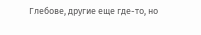Глебове, другие еще где-то, но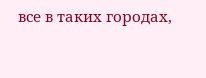все в таких городах,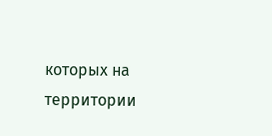которых на территории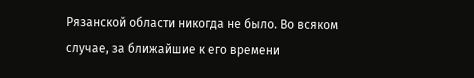Рязанской области никогда не было. Во всяком случае, за ближайшие к его времени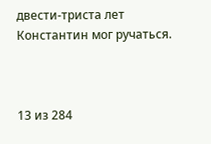двести-триста лет Константин мог ручаться.



13 из 284